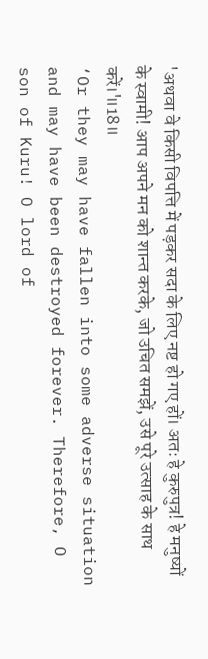'अथवा वे किसी विपत्ति में पड़कर सदा के लिए नष्ट हो गए हों। अतः हे कुरुपुत्र! हे मनुष्यों के स्वामी! आप अपने मन को शान्त करके, जो उचित समझें, उसे पूरे उत्साह के साथ करें।'॥18॥
‘Or they may have fallen into some adverse situation and may have been destroyed forever. Therefore, O son of Kuru! O lord of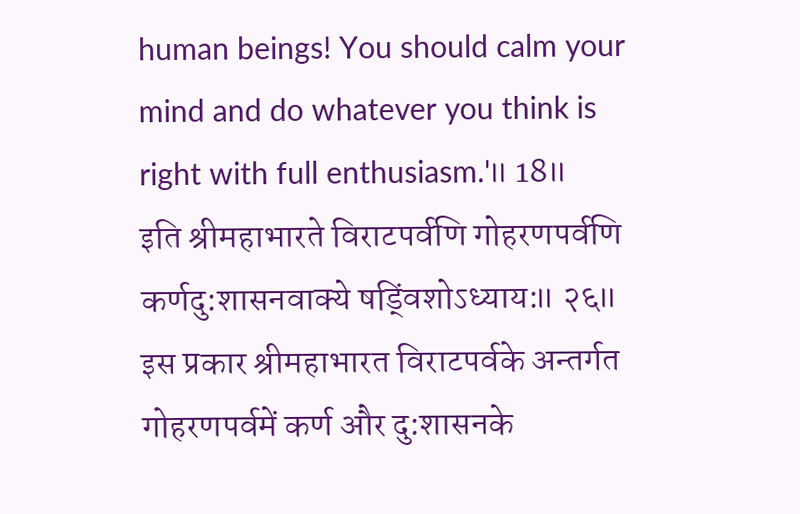human beings! You should calm your mind and do whatever you think is right with full enthusiasm.'॥ 18॥
इति श्रीमहाभारते विराटपर्वणि गोहरणपर्वणि कर्णदु:शासनवाक्ये षड्विंशोऽध्याय:॥ २६॥
इस प्रकार श्रीमहाभारत विराटपर्वके अन्तर्गत गोहरणपर्वमें कर्ण और दु:शासनके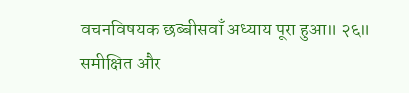वचनविषयक छब्बीसवाँ अध्याय पूरा हुआ॥ २६॥
समीक्षित और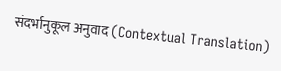संदर्भानुकूल अनुवाद (Contextual Translation)